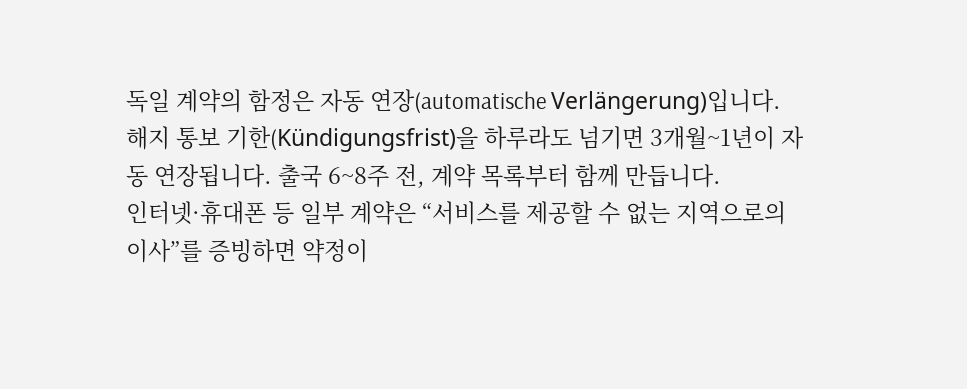독일 계약의 함정은 자동 연장(automatische Verlängerung)입니다. 해지 통보 기한(Kündigungsfrist)을 하루라도 넘기면 3개월~1년이 자동 연장됩니다. 출국 6~8주 전, 계약 목록부터 함께 만듭니다.
인터넷·휴대폰 등 일부 계약은 “서비스를 제공할 수 없는 지역으로의 이사”를 증빙하면 약정이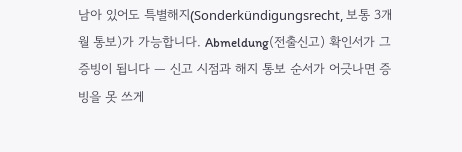남아 있어도 특별해지(Sonderkündigungsrecht, 보통 3개월 통보)가 가능합니다. Abmeldung(전출신고) 확인서가 그 증빙이 됩니다 — 신고 시점과 해지 통보 순서가 어긋나면 증빙을 못 쓰게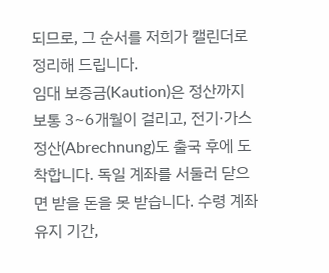되므로, 그 순서를 저희가 캘린더로 정리해 드립니다.
임대 보증금(Kaution)은 정산까지 보통 3~6개월이 걸리고, 전기·가스 정산(Abrechnung)도 출국 후에 도착합니다. 독일 계좌를 서둘러 닫으면 받을 돈을 못 받습니다. 수령 계좌 유지 기간,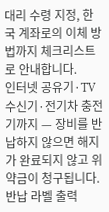대리 수령 지정, 한국 계좌로의 이체 방법까지 체크리스트로 안내합니다.
인터넷 공유기·TV 수신기·전기차 충전기까지 — 장비를 반납하지 않으면 해지가 완료되지 않고 위약금이 청구됩니다. 반납 라벨 출력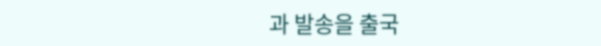과 발송을 출국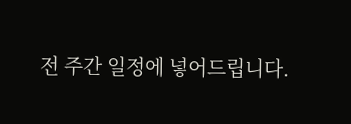전 주간 일정에 넣어드립니다.